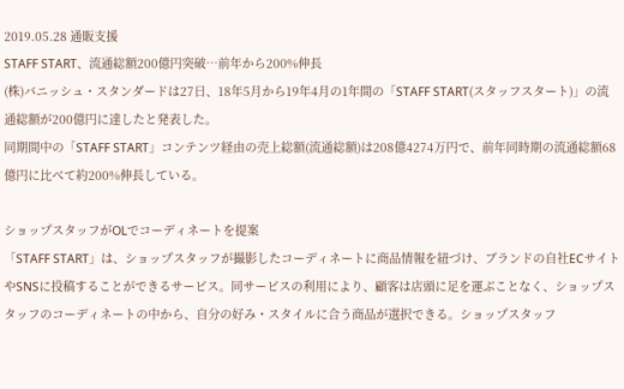2019.05.28 通販支援
STAFF START、流通総額200億円突破…前年から200%伸長
(株)バニッシュ・スタンダードは27日、18年5月から19年4月の1年間の「STAFF START(スタッフスタート)」の流通総額が200億円に達したと発表した。
同期間中の「STAFF START」コンテンツ経由の売上総額(流通総額)は208億4274万円で、前年同時期の流通総額68億円に比べて約200%伸長している。

ショップスタッフがOLでコーディネートを提案
「STAFF START」は、ショップスタッフが撮影したコーディネートに商品情報を紐づけ、ブランドの自社ECサイトやSNSに投稿することができるサービス。同サービスの利用により、顧客は店頭に足を運ぶことなく、ショップスタッフのコーディネートの中から、自分の好み・スタイルに合う商品が選択できる。ショップスタッフ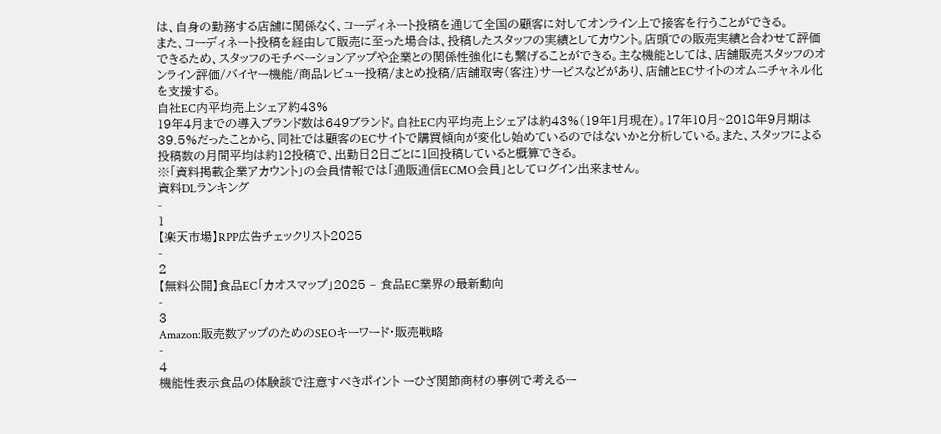は、自身の勤務する店舗に関係なく、コーディネート投稿を通じて全国の顧客に対してオンライン上で接客を行うことができる。
また、コーディネート投稿を経由して販売に至った場合は、投稿したスタッフの実績としてカウント。店頭での販売実績と合わせて評価できるため、スタッフのモチベーションアップや企業との関係性強化にも繋げることができる。主な機能としては、店舗販売スタッフのオンライン評価/バイヤー機能/商品レビュー投稿/まとめ投稿/店舗取寄(客注)サービスなどがあり、店舗とECサイトのオムニチャネル化を支援する。
自社EC内平均売上シェア約43%
19年4月までの導入ブランド数は649ブランド。自社EC内平均売上シェアは約43%(19年1月現在)。17年10月~2018年9月期は39.5%だったことから、同社では顧客のECサイトで購買傾向が変化し始めているのではないかと分析している。また、スタッフによる投稿数の月間平均は約12投稿で、出勤日2日ごとに1回投稿していると概算できる。
※「資料掲載企業アカウント」の会員情報では「通販通信ECMO会員」としてログイン出来ません。
資料DLランキング
-
1
【楽天市場】RPP広告チェックリスト2025
-
2
【無料公開】食品EC「カオスマップ」2025 – 食品EC業界の最新動向
-
3
Amazon:販売数アップのためのSEOキーワード・販売戦略
-
4
機能性表示食品の体験談で注意すべきポイント ーひざ関節商材の事例で考えるー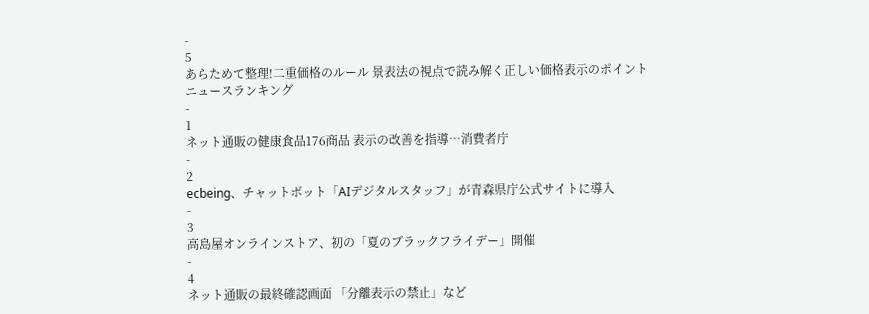-
5
あらためて整理!二重価格のルール 景表法の視点で読み解く正しい価格表示のポイント
ニュースランキング
-
1
ネット通販の健康食品176商品 表示の改善を指導…消費者庁
-
2
ecbeing、チャットボット「AIデジタルスタッフ」が青森県庁公式サイトに導入
-
3
高島屋オンラインストア、初の「夏のブラックフライデー」開催
-
4
ネット通販の最終確認画面 「分離表示の禁止」など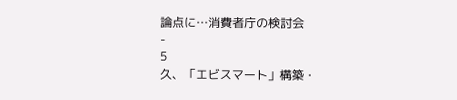論点に…消費者庁の検討会
-
5
久、「エビスマート」構築・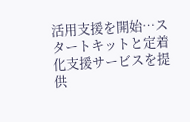活用支援を開始…スタートキットと定着化支援サービスを提供